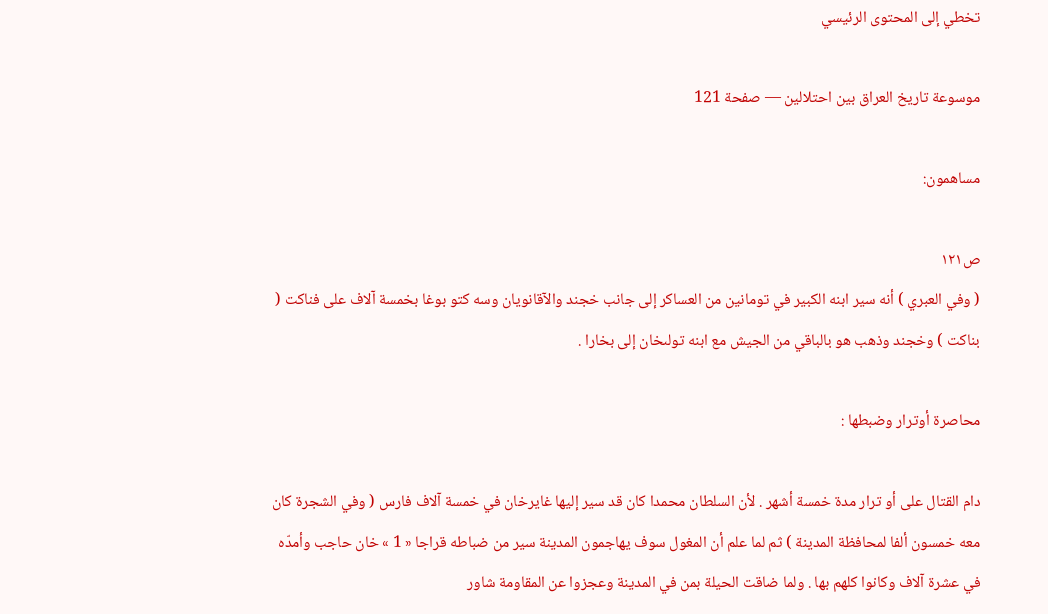تخطي إلى المحتوى الرئيسي

موسوعة تاريخ العراق بين احتلالين — صفحة 121

مساهمون:

ص١٢١
( وفي العبري ) أنه سير ابنه الكبير في تومانين من العساكر إلى جانب خجند والآقانويان وسه كتو بوغا بخمسة آلاف على فناكت ( بناكت ) وخجند وذهب هو بالباقي من الجيش مع ابنه تولىخان إلى بخارا .

محاصرة أوترار وضبطها :

دام القتال على أو ترار مدة خمسة أشهر . لأن السلطان محمدا كان قد سير إليها غايرخان في خمسة آلاف فارس ( وفي الشجرة كان معه خمسون ألفا لمحافظة المدينة ) ثم لما علم أن المغول سوف يهاجمون المدينة سير من ضباطه قراجا « 1 » خان حاجب وأمدّه في عشرة آلاف وكانوا كلهم بها . ولما ضاقت الحيلة بمن في المدينة وعجزوا عن المقاومة شاور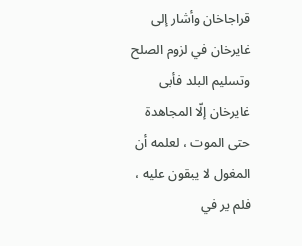قراجاخان وأشار إلى غايرخان في لزوم الصلح وتسليم البلد فأبى غايرخان إلّا المجاهدة حتى الموت ، لعلمه أن المغول لا يبقون عليه ، فلم ير في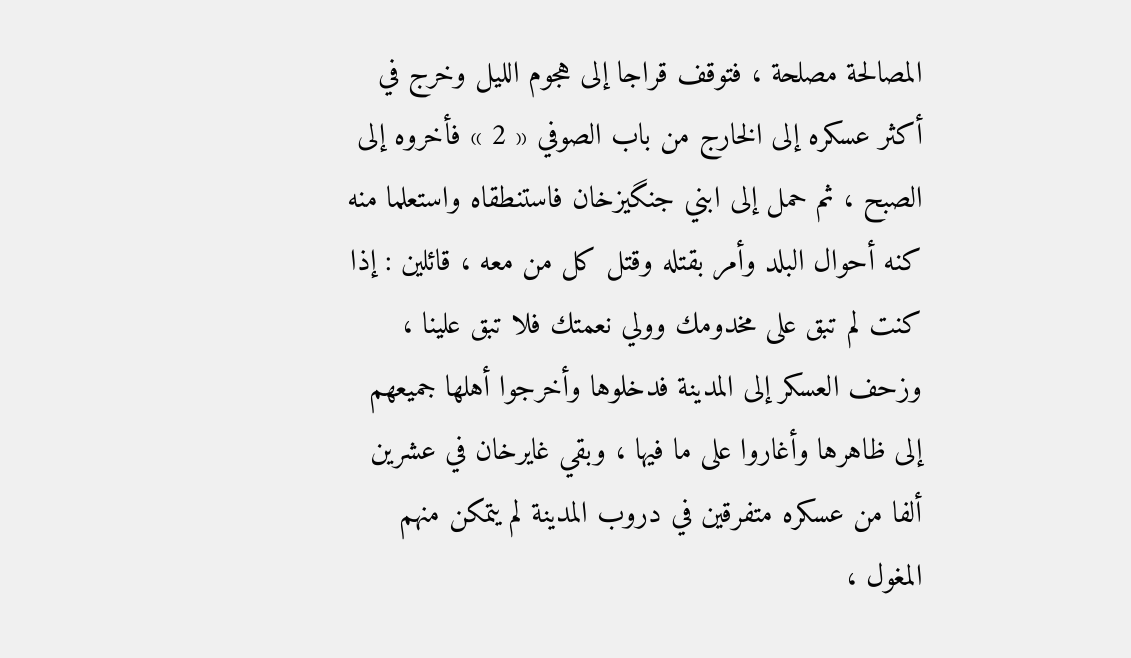المصالحة مصلحة ، فتوقف قراجا إلى هجوم الليل وخرج في أكثر عسكره إلى الخارج من باب الصوفي « 2 » فأخروه إلى الصبح ، ثم حمل إلى ابني جنگيزخان فاستنطقاه واستعلما منه كنه أحوال البلد وأمر بقتله وقتل كل من معه ، قائلين : إذا كنت لم تبق على مخدومك وولي نعمتك فلا تبق علينا ، وزحف العسكر إلى المدينة فدخلوها وأخرجوا أهلها جميعهم إلى ظاهرها وأغاروا على ما فيها ، وبقي غايرخان في عشرين ألفا من عسكره متفرقين في دروب المدينة لم يتمكن منهم المغول ،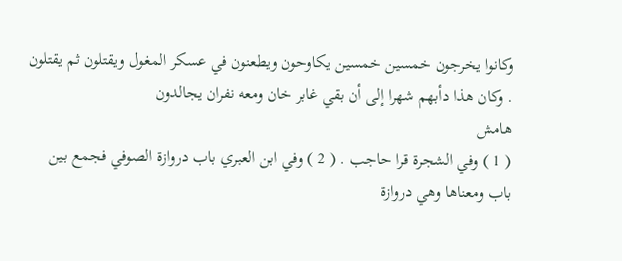وكانوا يخرجون خمسين خمسين يكاوحون ويطعنون في عسكر المغول ويقتلون ثم يقتلون . وكان هذا دأبهم شهرا إلى أن بقي غابر خان ومعه نفران يجالدون
هامش
( 1 ) وفي الشجرة قرا حاجب . ( 2 ) وفي ابن العبري باب دروازة الصوفي فجمع بين باب ومعناها وهي دروازة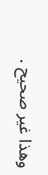وهذا غير صحيح .